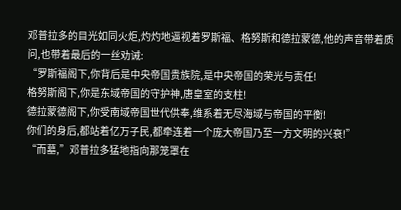邓普拉多的目光如同火炬,灼灼地逼视着罗斯福、格努斯和德拉蒙德,他的声音带着质问,也带着最后的一丝劝诫:
“罗斯福阁下,你背后是中央帝国贵族院,是中央帝国的荣光与责任!
格努斯阁下,你是东域帝国的守护神,唐皇室的支柱!
德拉蒙德阁下,你受南域帝国世代供奉,维系着无尽海域与帝国的平衡!
你们的身后,都站着亿万子民,都牵连着一个庞大帝国乃至一方文明的兴衰!”
“而墓,”邓普拉多猛地指向那笼罩在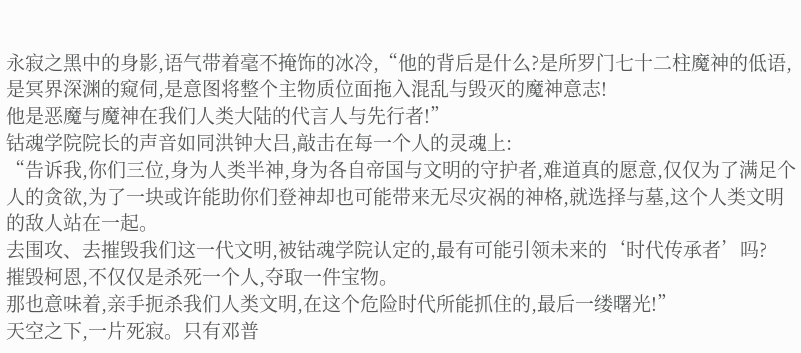永寂之黑中的身影,语气带着毫不掩饰的冰冷,“他的背后是什么?是所罗门七十二柱魔神的低语,是冥界深渊的窥伺,是意图将整个主物质位面拖入混乱与毁灭的魔神意志!
他是恶魔与魔神在我们人类大陆的代言人与先行者!”
钴魂学院院长的声音如同洪钟大吕,敲击在每一个人的灵魂上:
“告诉我,你们三位,身为人类半神,身为各自帝国与文明的守护者,难道真的愿意,仅仅为了满足个人的贪欲,为了一块或许能助你们登神却也可能带来无尽灾祸的神格,就选择与墓,这个人类文明的敌人站在一起。
去围攻、去摧毁我们这一代文明,被钴魂学院认定的,最有可能引领未来的‘时代传承者’吗?
摧毁柯恩,不仅仅是杀死一个人,夺取一件宝物。
那也意味着,亲手扼杀我们人类文明,在这个危险时代所能抓住的,最后一缕曙光!”
天空之下,一片死寂。只有邓普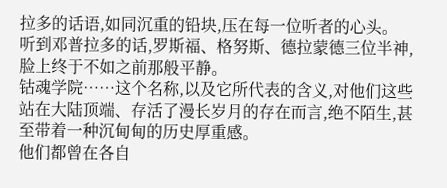拉多的话语,如同沉重的铅块,压在每一位听者的心头。
听到邓普拉多的话,罗斯福、格努斯、德拉蒙德三位半神,脸上终于不如之前那般平静。
钴魂学院……这个名称,以及它所代表的含义,对他们这些站在大陆顶端、存活了漫长岁月的存在而言,绝不陌生,甚至带着一种沉甸甸的历史厚重感。
他们都曾在各自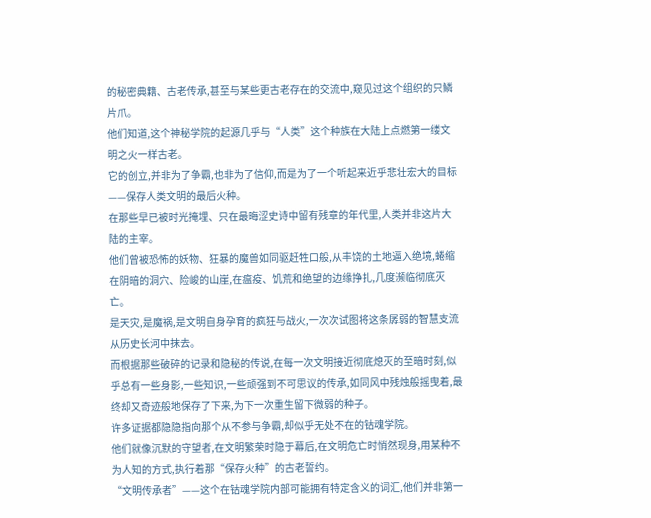的秘密典籍、古老传承,甚至与某些更古老存在的交流中,窥见过这个组织的只鳞片爪。
他们知道,这个神秘学院的起源几乎与“人类”这个种族在大陆上点燃第一缕文明之火一样古老。
它的创立,并非为了争霸,也非为了信仰,而是为了一个听起来近乎悲壮宏大的目标——保存人类文明的最后火种。
在那些早已被时光掩埋、只在最晦涩史诗中留有残章的年代里,人类并非这片大陆的主宰。
他们曾被恐怖的妖物、狂暴的魔兽如同驱赶牲口般,从丰饶的土地逼入绝境,蜷缩在阴暗的洞穴、险峻的山崖,在瘟疫、饥荒和绝望的边缘挣扎,几度濒临彻底灭亡。
是天灾,是魔祸,是文明自身孕育的疯狂与战火,一次次试图将这条孱弱的智慧支流从历史长河中抹去。
而根据那些破碎的记录和隐秘的传说,在每一次文明接近彻底熄灭的至暗时刻,似乎总有一些身影,一些知识,一些顽强到不可思议的传承,如同风中残烛般摇曳着,最终却又奇迹般地保存了下来,为下一次重生留下微弱的种子。
许多证据都隐隐指向那个从不参与争霸,却似乎无处不在的钴魂学院。
他们就像沉默的守望者,在文明繁荣时隐于幕后,在文明危亡时悄然现身,用某种不为人知的方式,执行着那“保存火种”的古老誓约。
“文明传承者”——这个在钴魂学院内部可能拥有特定含义的词汇,他们并非第一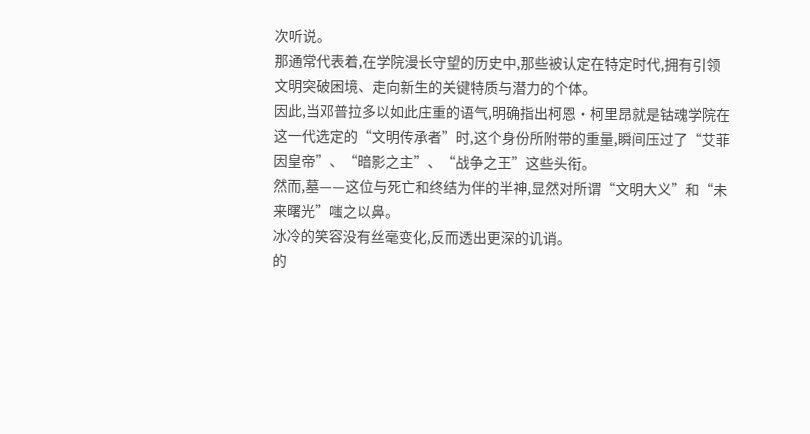次听说。
那通常代表着,在学院漫长守望的历史中,那些被认定在特定时代,拥有引领文明突破困境、走向新生的关键特质与潜力的个体。
因此,当邓普拉多以如此庄重的语气,明确指出柯恩·柯里昂就是钴魂学院在这一代选定的“文明传承者”时,这个身份所附带的重量,瞬间压过了“艾菲因皇帝”、“暗影之主”、“战争之王”这些头衔。
然而,墓——这位与死亡和终结为伴的半神,显然对所谓“文明大义”和“未来曙光”嗤之以鼻。
冰冷的笑容没有丝毫变化,反而透出更深的讥诮。
的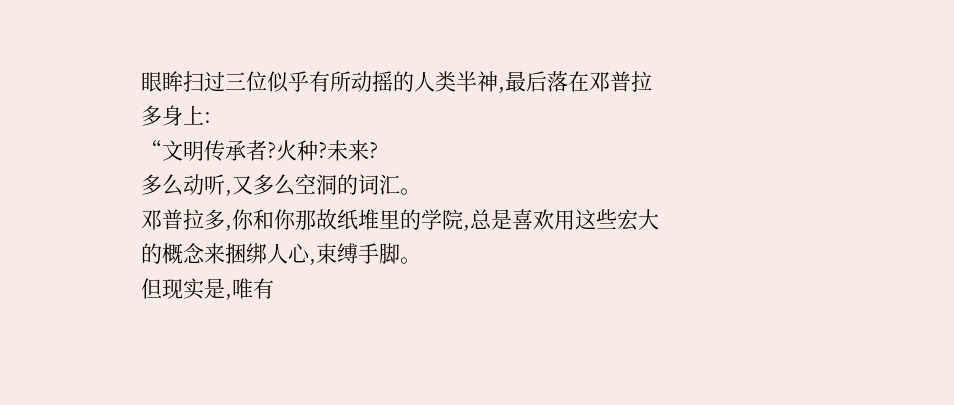眼眸扫过三位似乎有所动摇的人类半神,最后落在邓普拉多身上:
“文明传承者?火种?未来?
多么动听,又多么空洞的词汇。
邓普拉多,你和你那故纸堆里的学院,总是喜欢用这些宏大的概念来捆绑人心,束缚手脚。
但现实是,唯有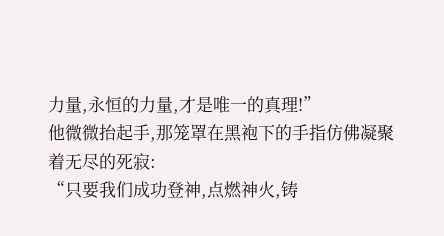力量,永恒的力量,才是唯一的真理!”
他微微抬起手,那笼罩在黑袍下的手指仿佛凝聚着无尽的死寂:
“只要我们成功登神,点燃神火,铸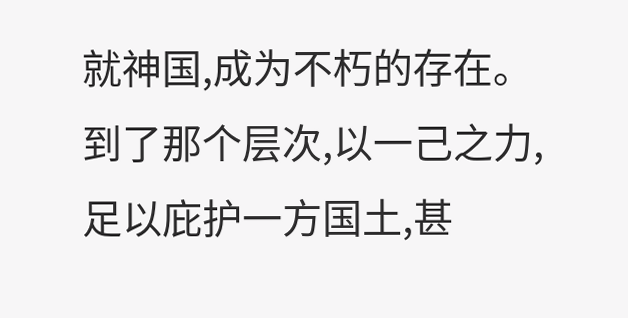就神国,成为不朽的存在。
到了那个层次,以一己之力,足以庇护一方国土,甚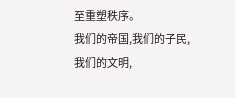至重塑秩序。
我们的帝国,我们的子民,我们的文明,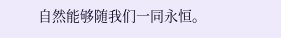自然能够随我们一同永恒。